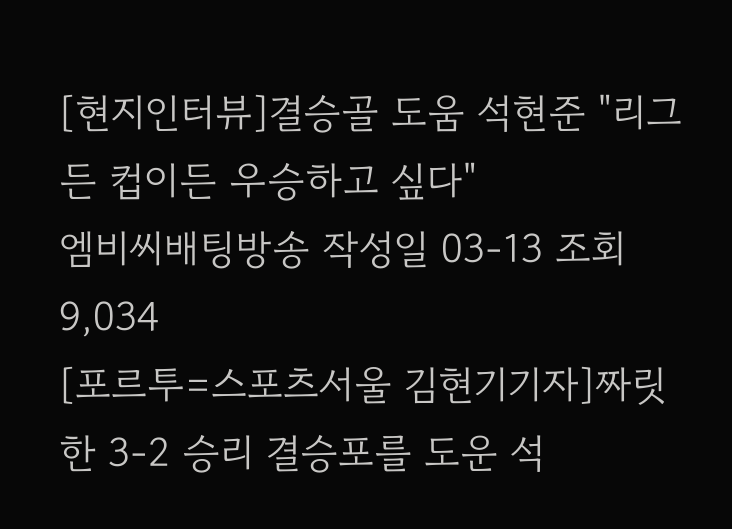[현지인터뷰]결승골 도움 석현준 "리그든 컵이든 우승하고 싶다"
엠비씨배팅방송 작성일 03-13 조회 9,034
[포르투=스포츠서울 김현기기자]짜릿한 3-2 승리 결승포를 도운 석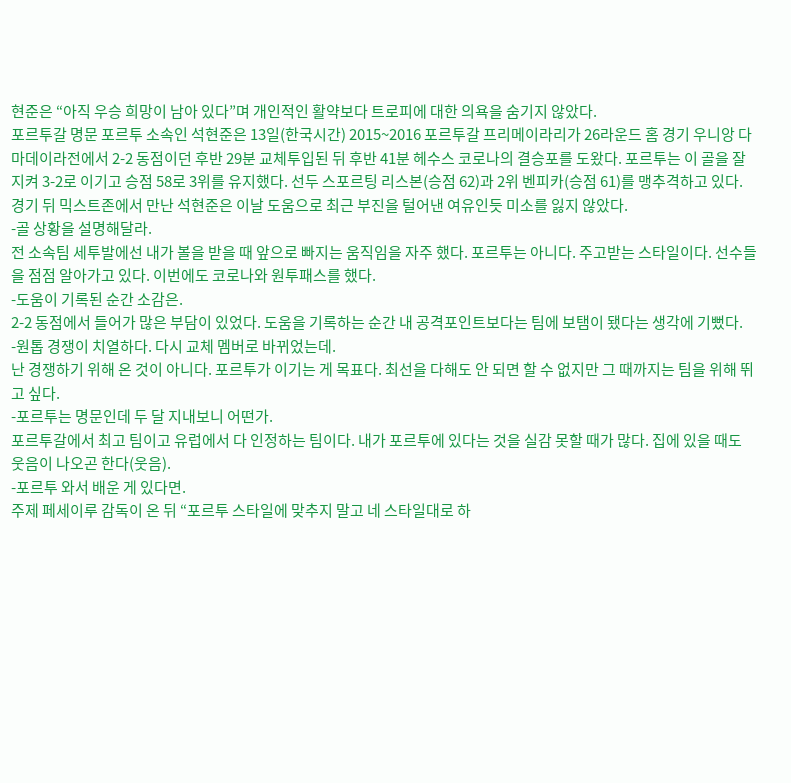현준은 “아직 우승 희망이 남아 있다”며 개인적인 활약보다 트로피에 대한 의욕을 숨기지 않았다.
포르투갈 명문 포르투 소속인 석현준은 13일(한국시간) 2015~2016 포르투갈 프리메이라리가 26라운드 홈 경기 우니앙 다 마데이라전에서 2-2 동점이던 후반 29분 교체투입된 뒤 후반 41분 헤수스 코로나의 결승포를 도왔다. 포르투는 이 골을 잘 지켜 3-2로 이기고 승점 58로 3위를 유지했다. 선두 스포르팅 리스본(승점 62)과 2위 벤피카(승점 61)를 맹추격하고 있다. 경기 뒤 믹스트존에서 만난 석현준은 이날 도움으로 최근 부진을 털어낸 여유인듯 미소를 잃지 않았다.
-골 상황을 설명해달라.
전 소속팀 세투발에선 내가 볼을 받을 때 앞으로 빠지는 움직임을 자주 했다. 포르투는 아니다. 주고받는 스타일이다. 선수들을 점점 알아가고 있다. 이번에도 코로나와 원투패스를 했다.
-도움이 기록된 순간 소감은.
2-2 동점에서 들어가 많은 부담이 있었다. 도움을 기록하는 순간 내 공격포인트보다는 팀에 보탬이 됐다는 생각에 기뻤다.
-원톱 경쟁이 치열하다. 다시 교체 멤버로 바뀌었는데.
난 경쟁하기 위해 온 것이 아니다. 포르투가 이기는 게 목표다. 최선을 다해도 안 되면 할 수 없지만 그 때까지는 팀을 위해 뛰고 싶다.
-포르투는 명문인데 두 달 지내보니 어떤가.
포르투갈에서 최고 팀이고 유럽에서 다 인정하는 팀이다. 내가 포르투에 있다는 것을 실감 못할 때가 많다. 집에 있을 때도 웃음이 나오곤 한다(웃음).
-포르투 와서 배운 게 있다면.
주제 페세이루 감독이 온 뒤 “포르투 스타일에 맞추지 말고 네 스타일대로 하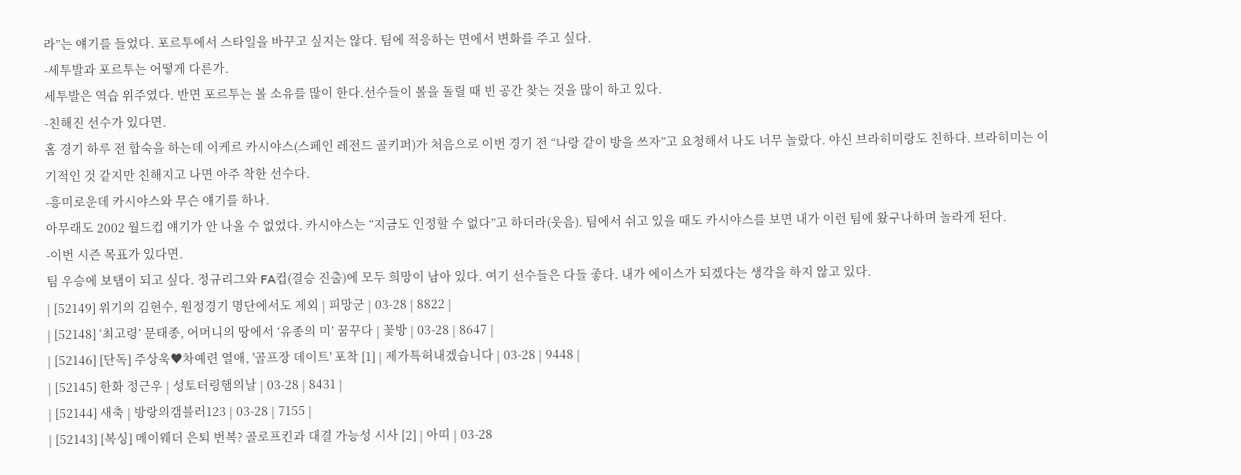라”는 얘기를 들었다. 포르투에서 스타일을 바꾸고 싶지는 않다. 팀에 적응하는 면에서 변화를 주고 싶다.
-세투발과 포르투는 어떻게 다른가.
세투발은 역습 위주였다. 반면 포르투는 볼 소유를 많이 한다.선수들이 볼을 돌릴 때 빈 공간 찾는 것을 많이 하고 있다.
-친해진 선수가 있다면.
홈 경기 하루 전 합숙을 하는데 이케르 카시야스(스페인 레전드 골키퍼)가 처음으로 이번 경기 전 “나랑 같이 방을 쓰자”고 요청해서 나도 너무 놀랐다. 야신 브라히미랑도 친하다. 브라히미는 이기적인 것 같지만 친해지고 나면 아주 착한 선수다.
-흥미로운데 카시야스와 무슨 얘기를 하나.
아무래도 2002 월드컵 얘기가 안 나올 수 없었다. 카시야스는 “지금도 인정할 수 없다”고 하더라(웃음). 팀에서 쉬고 있을 때도 카시야스를 보면 내가 이런 팀에 왔구나하며 놀라게 된다.
-이번 시즌 목표가 있다면.
팀 우승에 보탬이 되고 싶다. 정규리그와 FA컵(결승 진출)에 모두 희망이 남아 있다. 여기 선수들은 다들 좋다. 내가 에이스가 되겠다는 생각을 하지 않고 있다.
| [52149] 위기의 김현수, 원정경기 명단에서도 제외 | 피망군 | 03-28 | 8822 |
| [52148] ‘최고령’ 문태종, 어머니의 땅에서 ‘유종의 미’ 꿈꾸다 | 꽃방 | 03-28 | 8647 |
| [52146] [단독] 주상욱♥차예련 열애, '골프장 데이트' 포착 [1] | 제가특허내겠습니다 | 03-28 | 9448 |
| [52145] 한화 정근우 | 성토터링햄의날 | 03-28 | 8431 |
| [52144] 새축 | 방랑의갬블러123 | 03-28 | 7155 |
| [52143] [복싱] 메이웨더 은퇴 번복? 골로프킨과 대결 가능성 시사 [2] | 아띠 | 03-28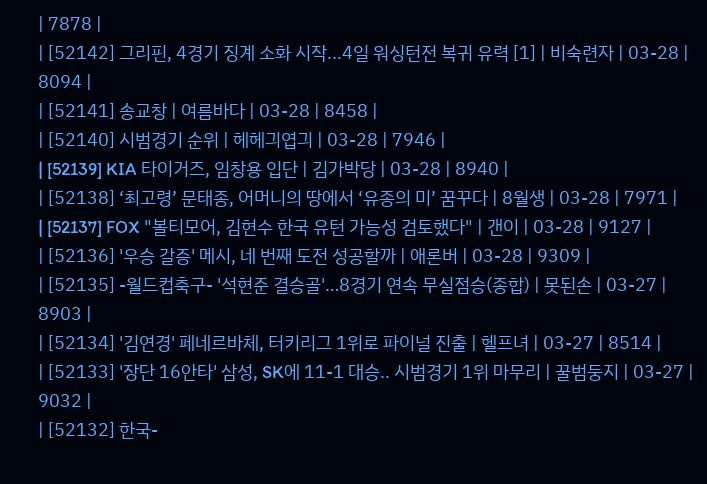| 7878 |
| [52142] 그리핀, 4경기 징계 소화 시작...4일 워싱턴전 복귀 유력 [1] | 비숙련자 | 03-28 | 8094 |
| [52141] 송교창 | 여름바다 | 03-28 | 8458 |
| [52140] 시범경기 순위 | 헤헤긔엽긔 | 03-28 | 7946 |
| [52139] KIA 타이거즈, 임창용 입단 | 김가박당 | 03-28 | 8940 |
| [52138] ‘최고령’ 문태종, 어머니의 땅에서 ‘유종의 미’ 꿈꾸다 | 8월생 | 03-28 | 7971 |
| [52137] FOX "볼티모어, 김현수 한국 유턴 가능성 검토했다" | 갠이 | 03-28 | 9127 |
| [52136] '우승 갈증' 메시, 네 번째 도전 성공할까 | 애론버 | 03-28 | 9309 |
| [52135] -월드컵축구- '석현준 결승골'…8경기 연속 무실점승(종합) | 못된손 | 03-27 | 8903 |
| [52134] '김연경' 페네르바체, 터키리그 1위로 파이널 진출 | 헬프녀 | 03-27 | 8514 |
| [52133] '장단 16안타' 삼성, SK에 11-1 대승.. 시범경기 1위 마무리 | 꿀범둥지 | 03-27 | 9032 |
| [52132] 한국-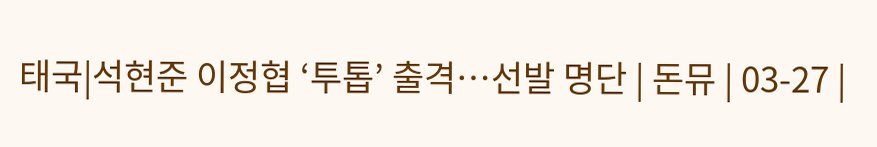태국|석현준 이정협 ‘투톱’ 출격…선발 명단 | 돈뮤 | 03-27 |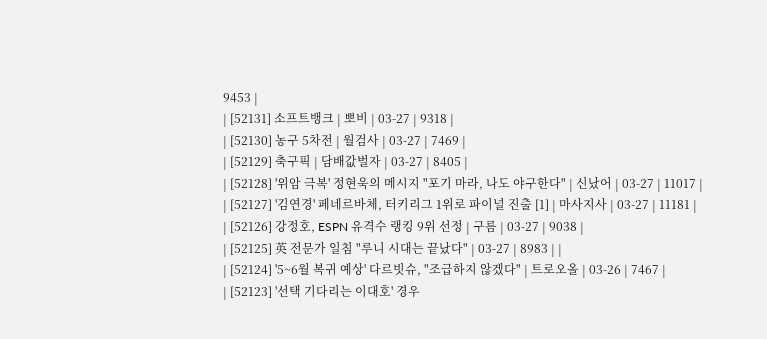9453 |
| [52131] 소프트뱅크 | 뽀비 | 03-27 | 9318 |
| [52130] 농구 5차전 | 월검사 | 03-27 | 7469 |
| [52129] 축구픽 | 담배값벌자 | 03-27 | 8405 |
| [52128] '위암 극복' 정현욱의 메시지 "포기 마라, 나도 야구한다" | 신났어 | 03-27 | 11017 |
| [52127] '김연경' 페네르바체, 터키리그 1위로 파이널 진출 [1] | 마사지사 | 03-27 | 11181 |
| [52126] 강정호, ESPN 유격수 랭킹 9위 선정 | 구름 | 03-27 | 9038 |
| [52125] 英 전문가 일침 "루니 시대는 끝났다" | 03-27 | 8983 | |
| [52124] '5~6월 복귀 예상' 다르빗슈, "조급하지 않겠다" | 트로오올 | 03-26 | 7467 |
| [52123] '선택 기다리는 이대호' 경우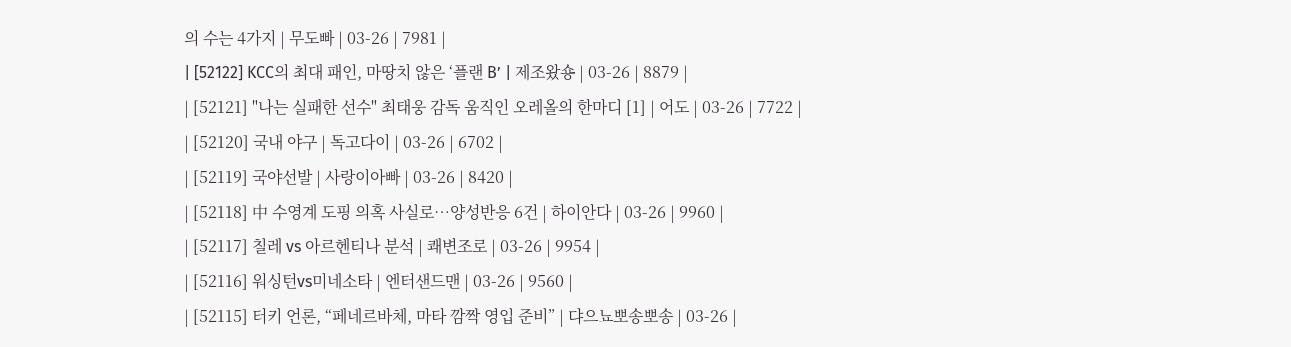의 수는 4가지 | 무도빠 | 03-26 | 7981 |
| [52122] KCC의 최대 패인, 마땅치 않은 ‘플랜 B’ | 제조왔숑 | 03-26 | 8879 |
| [52121] "나는 실패한 선수" 최태웅 감독 움직인 오레올의 한마디 [1] | 어도 | 03-26 | 7722 |
| [52120] 국내 야구 | 독고다이 | 03-26 | 6702 |
| [52119] 국야선발 | 사랑이아빠 | 03-26 | 8420 |
| [52118] 中 수영계 도핑 의혹 사실로…양성반응 6건 | 하이안다 | 03-26 | 9960 |
| [52117] 칠레 vs 아르헨티나 분석 | 쾌변조로 | 03-26 | 9954 |
| [52116] 워싱턴vs미네소타 | 엔터샌드맨 | 03-26 | 9560 |
| [52115] 터키 언론, “페네르바체, 마타 깜짝 영입 준비” | 댜으뇨뽀송뽀송 | 03-26 |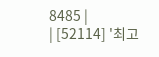8485 |
| [52114] '최고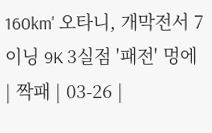160km' 오타니, 개막전서 7이닝 9K 3실점 '패전' 멍에 | 짝패 | 03-26 |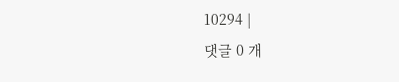10294 |
댓글 0 개